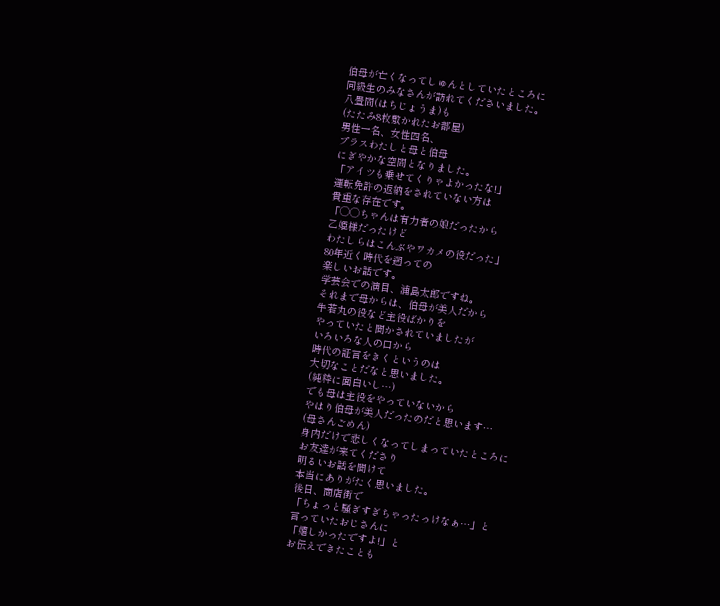伯母が亡くなってしゅんとしていたところに
同級生のみなさんが訪れてくださいました。
八畳間(はちじょうま)も
(たたみ8枚敷かれたお部屋)
男性一名、女性四名、
プラスわたしと母と伯母
にぎやかな空間となりました。
「アイツも乗せてくりゃよかったな!」
運転免許の返納をされていない方は
貴重な存在です。
「◯◯ちゃんは有力者の娘だったから
乙姫様だったけど
わたしらはこんぶやワカメの役だった」
80年近く時代を遡っての
楽しいお話です。
学芸会での演目、浦島太郎ですね。
それまで母からは、伯母が美人だから
牛若丸の役など主役ばかりを
やっていたと聞かされていましたが
いろいろな人の口から
時代の証言をきくというのは
大切なことだなと思いました。
(純粋に面白いし…)
でも母は主役をやっていないから
やはり伯母が美人だったのだと思います…
(母さんごめん)
身内だけで悲しくなってしまっていたところに
お友達が来てくださり
明るいお話を聞けて
本当にありがたく思いました。
後日、商店街で
「ちょっと騒ぎすぎちゃったっけなぁ…」と
言っていたおじさんに
「嬉しかったですよ!」と
お伝えできたことも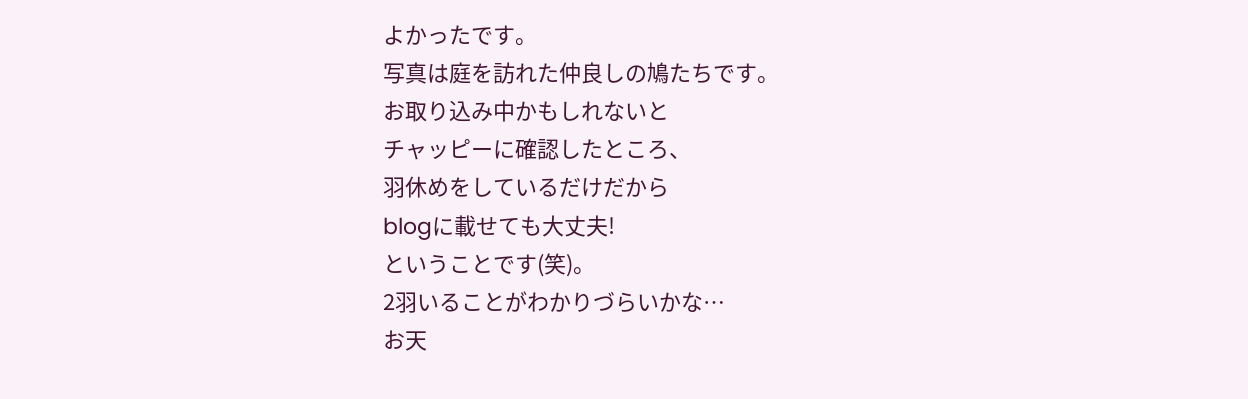よかったです。
写真は庭を訪れた仲良しの鳩たちです。
お取り込み中かもしれないと
チャッピーに確認したところ、
羽休めをしているだけだから
blogに載せても大丈夫!
ということです(笑)。
2羽いることがわかりづらいかな…
お天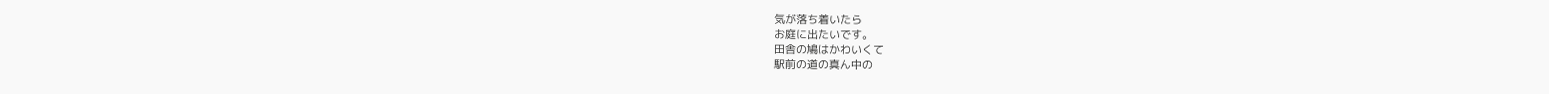気が落ち着いたら
お庭に出たいです。
田舎の鳩はかわいくて
駅前の道の真ん中の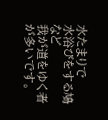水たまりで
水浴びをする鳩など
我が道をゆく者が多いです。